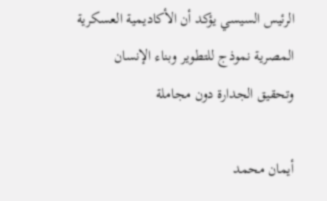الرئيس السيسي يؤكد أن الأكاديمية العسكرية المصرية نموذج للتطوير وبناء الإنسان وتحقيق الجدارة دون مجاملة

أيمان محمد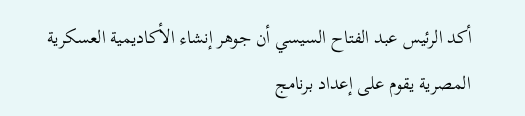أكد الرئيس عبد الفتاح السيسي أن جوهر إنشاء الأكاديمية العسكرية المصرية يقوم على إعداد برنامج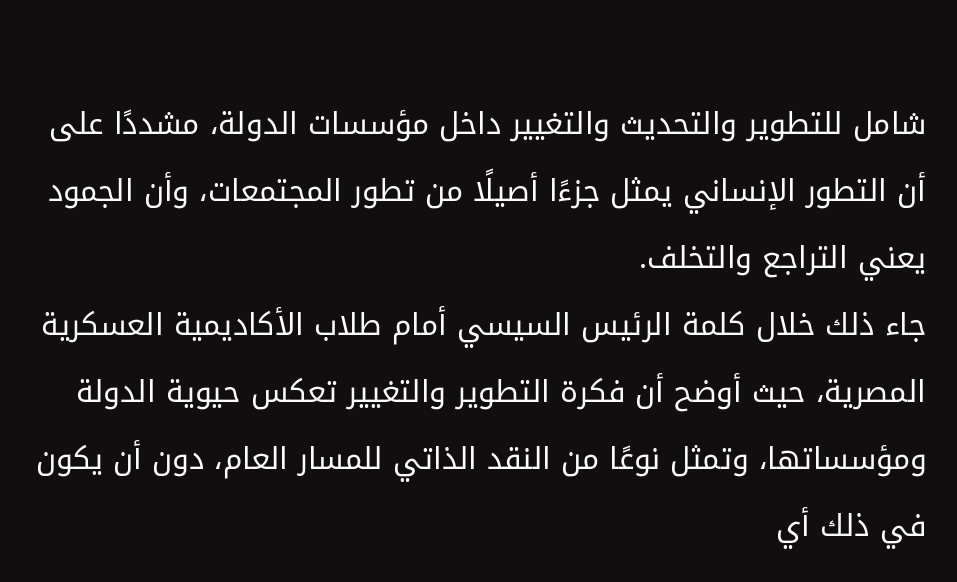شامل للتطوير والتحديث والتغيير داخل مؤسسات الدولة، مشددًا على أن التطور الإنساني يمثل جزءًا أصيلًا من تطور المجتمعات، وأن الجمود يعني التراجع والتخلف.
جاء ذلك خلال كلمة الرئيس السيسي أمام طلاب الأكاديمية العسكرية المصرية، حيث أوضح أن فكرة التطوير والتغيير تعكس حيوية الدولة ومؤسساتها، وتمثل نوعًا من النقد الذاتي للمسار العام، دون أن يكون في ذلك أي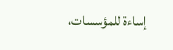إساءة للمؤسسات،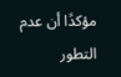مؤكدًا أن عدم التطور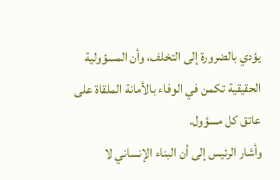يؤدي بالضرورة إلى التخلف، وأن المسؤولية الحقيقية تكمن في الوفاء بالأمانة الملقاة على عاتق كل مسؤول.
وأشار الرئيس إلى أن البناء الإنساني لا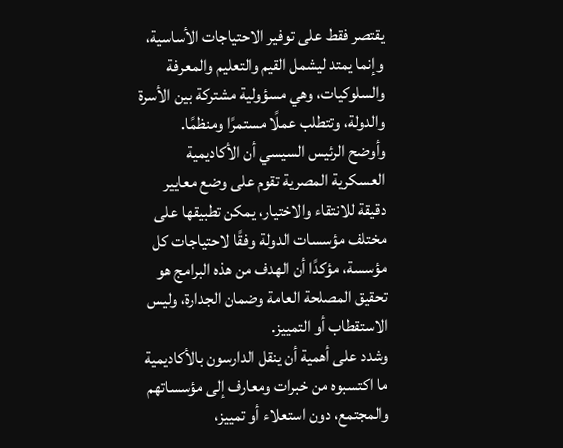يقتصر فقط على توفير الاحتياجات الأساسية، وإنما يمتد ليشمل القيم والتعليم والمعرفة والسلوكيات، وهي مسؤولية مشتركة بين الأسرة والدولة، وتتطلب عملًا مستمرًا ومنظمًا.
وأوضح الرئيس السيسي أن الأكاديمية العسكرية المصرية تقوم على وضع معايير دقيقة للانتقاء والاختيار، يمكن تطبيقها على مختلف مؤسسات الدولة وفقًا لاحتياجات كل مؤسسة، مؤكدًا أن الهدف من هذه البرامج هو تحقيق المصلحة العامة وضمان الجدارة، وليس الاستقطاب أو التمييز.
وشدد على أهمية أن ينقل الدارسون بالأكاديمية ما اكتسبوه من خبرات ومعارف إلى مؤسساتهم والمجتمع، دون استعلاء أو تمييز،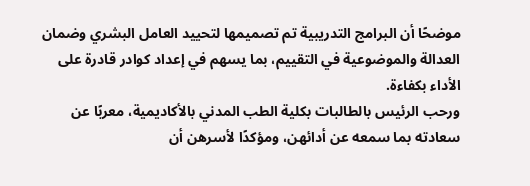موضحًا أن البرامج التدريبية تم تصميمها لتحييد العامل البشري وضمان العدالة والموضوعية في التقييم، بما يسهم في إعداد كوادر قادرة على الأداء بكفاءة.
ورحب الرئيس بالطالبات بكلية الطب المدني بالأكاديمية، معربًا عن سعادته بما سمعه عن أدائهن، ومؤكدًا لأسرهن أن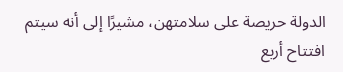الدولة حريصة على سلامتهن، مشيرًا إلى أنه سيتم افتتاح أربع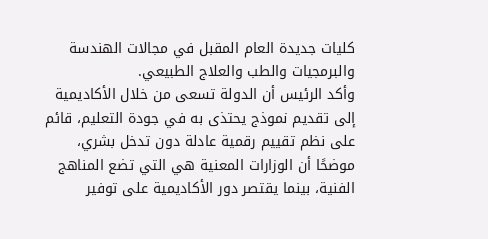كليات جديدة العام المقبل في مجالات الهندسة والبرمجيات والطب والعلاج الطبيعي.
وأكد الرئيس أن الدولة تسعى من خلال الأكاديمية إلى تقديم نموذج يحتذى به في جودة التعليم، قائم على نظم تقييم رقمية عادلة دون تدخل بشري، موضحًا أن الوزارات المعنية هي التي تضع المناهج الفنية، بينما يقتصر دور الأكاديمية على توفير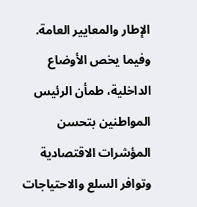الإطار والمعايير العامة.
وفيما يخص الأوضاع الداخلية، طمأن الرئيس المواطنين بتحسن المؤشرات الاقتصادية وتوافر السلع والاحتياجات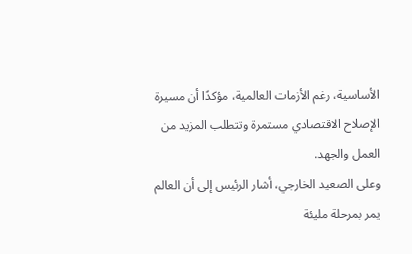الأساسية، رغم الأزمات العالمية، مؤكدًا أن مسيرة الإصلاح الاقتصادي مستمرة وتتطلب المزيد من العمل والجهد.
وعلى الصعيد الخارجي، أشار الرئيس إلى أن العالم يمر بمرحلة مليئة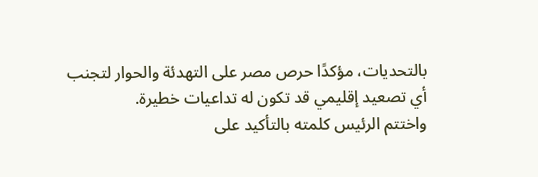بالتحديات، مؤكدًا حرص مصر على التهدئة والحوار لتجنب أي تصعيد إقليمي قد تكون له تداعيات خطيرة.
واختتم الرئيس كلمته بالتأكيد على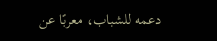دعمه للشباب، معربًا عن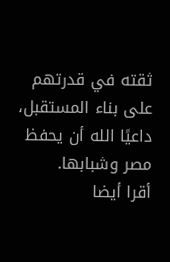ثقته في قدرتهم على بناء المستقبل، داعيًا الله أن يحفظ مصر وشبابها.
أقرا أيضا